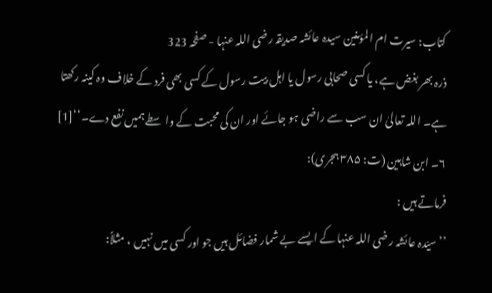کتاب: سیرت ام المؤمنین سیدہ عائشہ صدیقہ رضی اللہ عنہا - صفحہ 323
ذرہ بھر بغض ہے، یا کسی صحابی رسول یا اہل بیت رسول کے کسی بھی فرد کے خلاف وہ کینہ رکھتا ہے۔ اللہ تعالیٰ ان سب سے راضی ہو جائے اور ان کی محبت کے واسطے ہمیں نفع دے۔‘‘[1]
۶۔ ابن شاہین (ت: ۳۸۵ ہجری):
فرماتے ہیں :
’’سیّدہ عائشہ رضی اللہ عنہا کے ایسے بے شمار فضائل ہیں جو اور کسی میں نہیں ، مثلاً: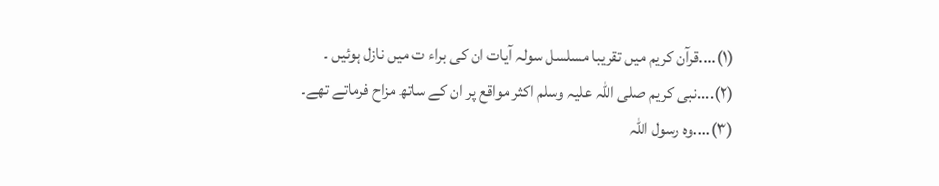(۱)....قرآن کریم میں تقریبا مسلسل سولہ آیات ان کی براء ت میں نازل ہوئیں ۔
(۲)....نبی کریم صلی اللہ علیہ وسلم اکثر مواقع پر ان کے ساتھ مزاح فرماتے تھے۔
(۳)....وہ رسول اللہ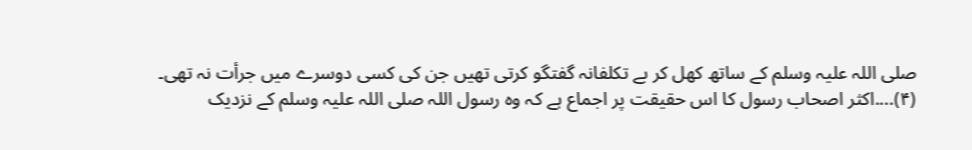صلی اللہ علیہ وسلم کے ساتھ کھل کر بے تکلفانہ گفتگو کرتی تھیں جن کی کسی دوسرے میں جرأت نہ تھی۔
(۴)....اکثر اصحاب رسول کا اس حقیقت پر اجماع ہے کہ وہ رسول اللہ صلی اللہ علیہ وسلم کے نزدیک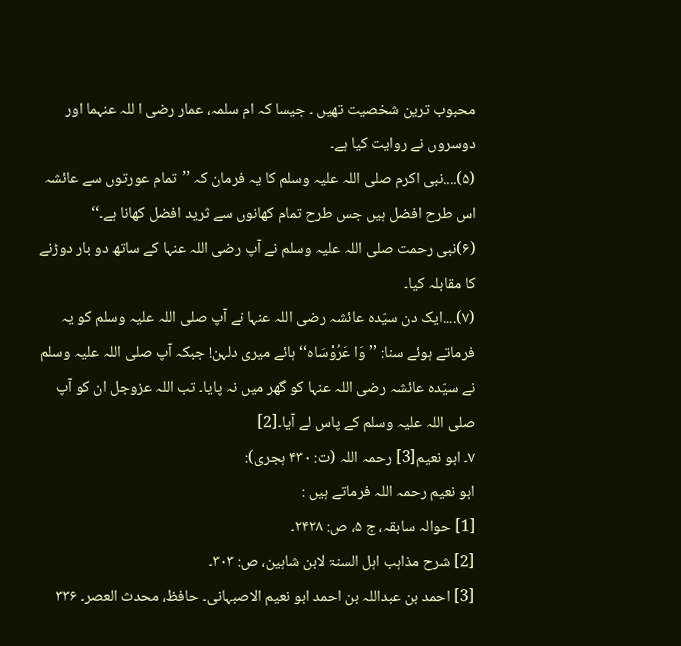محبوب ترین شخصیت تھیں ۔ جیسا کہ ام سلمہ، عمار رضی ا للہ عنہما اور دوسروں نے روایت کیا ہے۔
(۵)....نبی اکرم صلی اللہ علیہ وسلم کا یہ فرمان کہ ’’تمام عورتوں سے عائشہ اس طرح افضل ہیں جس طرح تمام کھانوں سے ثرید افضل کھانا ہے۔‘‘
(۶)نبی رحمت صلی اللہ علیہ وسلم نے آپ رضی اللہ عنہا کے ساتھ دو بار دوڑنے کا مقابلہ کیا۔
(۷)....ایک دن سیّدہ عائشہ رضی اللہ عنہا نے آپ صلی اللہ علیہ وسلم کو یہ فرماتے ہوئے سنا: ’’وَا عَرُوْسَاہ‘‘ ہائے میری دلہن! جبکہ آپ صلی اللہ علیہ وسلم نے سیّدہ عائشہ رضی اللہ عنہا کو گھر میں نہ پایا۔ تب اللہ عزوجل ان کو آپ صلی اللہ علیہ وسلم کے پاس لے آیا۔[2]
۷۔ ابو نعیم[3] رحمہ اللہ (ت: ۴۳۰ ہجری):
ابو نعیم رحمہ اللہ فرماتے ہیں :
[1] حوالہ سابقہ، ج ۵، ص: ۲۴۲۸۔
[2] شرح مذاہب اہل السنۃ لابن شاہین، ص: ۳۰۳۔
[3] احمد بن عبداللہ بن احمد ابو نعیم الاصبہانی۔ حافظ، محدث العصر۔ ۳۳۶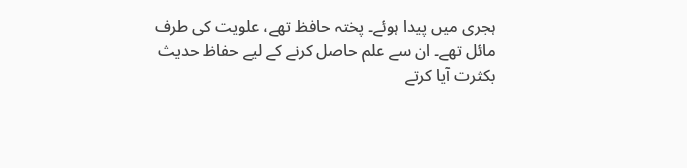ہجری میں پیدا ہوئے۔ پختہ حافظ تھے، علویت کی طرف مائل تھے۔ ان سے علم حاصل کرنے کے لیے حفاظ حدیث بکثرت آیا کرتے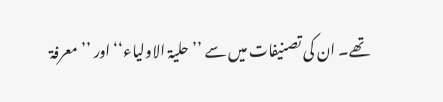تھے۔ ان کی تصنیفات میں سے ’’حلیۃ الاولیاء‘‘ اور ’’معرفۃ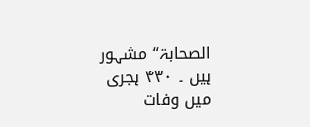الصحابۃ‘‘ مشہور ہیں ۔ ۴۳۰ ہجری میں وفات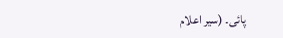پائی۔ (سیر اعلام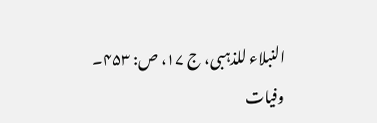النبلاء للذہبی، ج ۱۷، ص: ۴۵۳۔ وفیات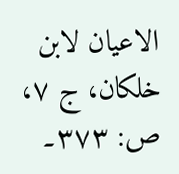الاعیان لابن خلکان، ج ۷، ص: ۳۷۳۔